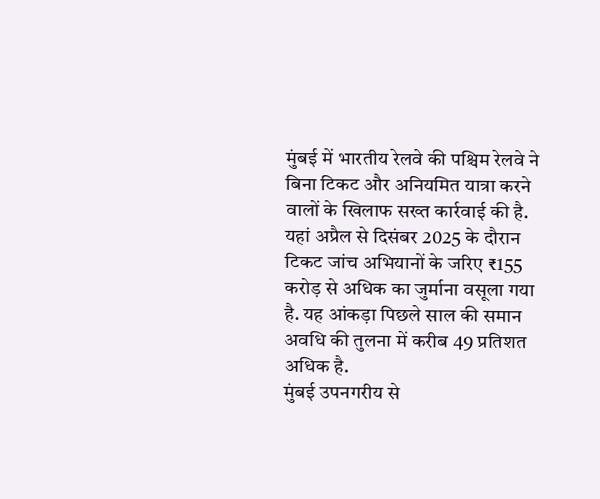मुंबई में भारतीय रेलवे की पश्चिम रेलवे ने बिना टिकट और अनियमित यात्रा करने वालों के खिलाफ सख्त कार्रवाई की है. यहां अप्रैल से दिसंबर 2025 के दौरान टिकट जांच अभियानों के जरिए ₹155 करोड़ से अधिक का जुर्माना वसूला गया है. यह आंकड़ा पिछले साल की समान अवधि की तुलना में करीब 49 प्रतिशत अधिक है.
मुंबई उपनगरीय से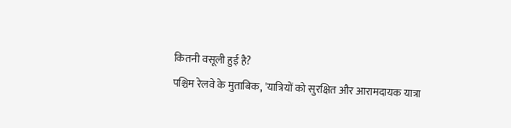कितनी वसूली हुई है?
पश्चिम रेलवे के मुताबिक, 'यात्रियों को सुरक्षित और आरामदायक यात्रा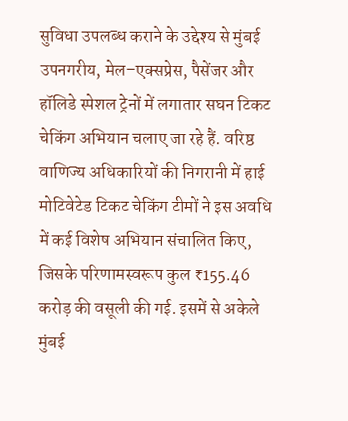सुविधा उपलब्ध कराने के उद्देश्य से मुंबई उपनगरीय, मेल–एक्सप्रेस, पैसेंजर और हॉलिडे स्पेशल ट्रेनों में लगातार सघन टिकट चेकिंग अभियान चलाए जा रहे हैं. वरिष्ठ वाणिज्य अधिकारियों की निगरानी में हाई मोटिवेटेड टिकट चेकिंग टीमों ने इस अवधि में कई विशेष अभियान संचालित किए, जिसके परिणामस्वरूप कुल ₹155.46 करोड़ की वसूली की गई. इसमें से अकेले मुंबई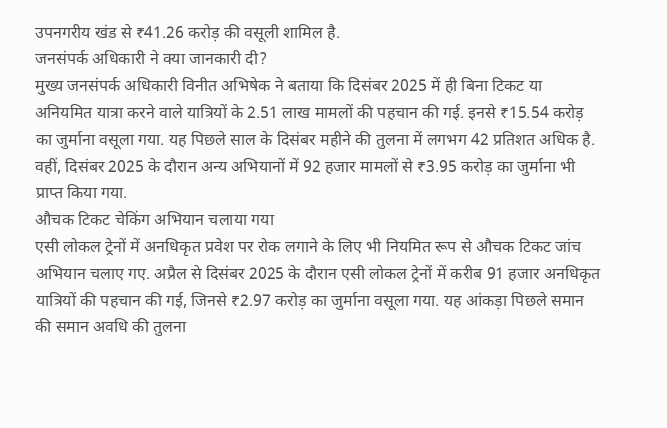उपनगरीय खंड से ₹41.26 करोड़ की वसूली शामिल है.
जनसंपर्क अधिकारी ने क्या जानकारी दी?
मुख्य जनसंपर्क अधिकारी विनीत अभिषेक ने बताया कि दिसंबर 2025 में ही बिना टिकट या अनियमित यात्रा करने वाले यात्रियों के 2.51 लाख मामलों की पहचान की गई. इनसे ₹15.54 करोड़ का जुर्माना वसूला गया. यह पिछले साल के दिसंबर महीने की तुलना में लगभग 42 प्रतिशत अधिक है. वहीं, दिसंबर 2025 के दौरान अन्य अभियानों में 92 हजार मामलों से ₹3.95 करोड़ का जुर्माना भी प्राप्त किया गया.
औचक टिकट चेकिंग अभियान चलाया गया
एसी लोकल ट्रेनों में अनधिकृत प्रवेश पर रोक लगाने के लिए भी नियमित रूप से औचक टिकट जांच अभियान चलाए गए. अप्रैल से दिसंबर 2025 के दौरान एसी लोकल ट्रेनों में करीब 91 हजार अनधिकृत यात्रियों की पहचान की गई, जिनसे ₹2.97 करोड़ का जुर्माना वसूला गया. यह आंकड़ा पिछले समान की समान अवधि की तुलना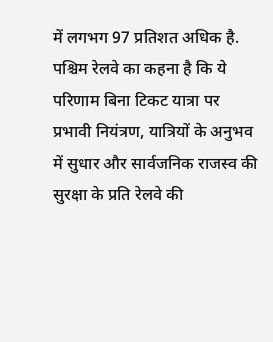में लगभग 97 प्रतिशत अधिक है.
पश्चिम रेलवे का कहना है कि ये परिणाम बिना टिकट यात्रा पर प्रभावी नियंत्रण, यात्रियों के अनुभव में सुधार और सार्वजनिक राजस्व की सुरक्षा के प्रति रेलवे की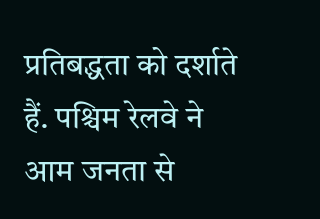प्रतिबद्धता को दर्शाते हैं. पश्चिम रेलवे ने आम जनता से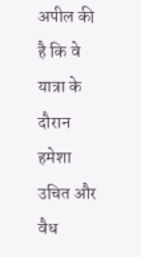अपील की है कि वे यात्रा के दौरान हमेशा उचित और वैध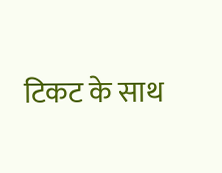टिकट के साथ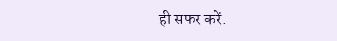ही सफर करें.